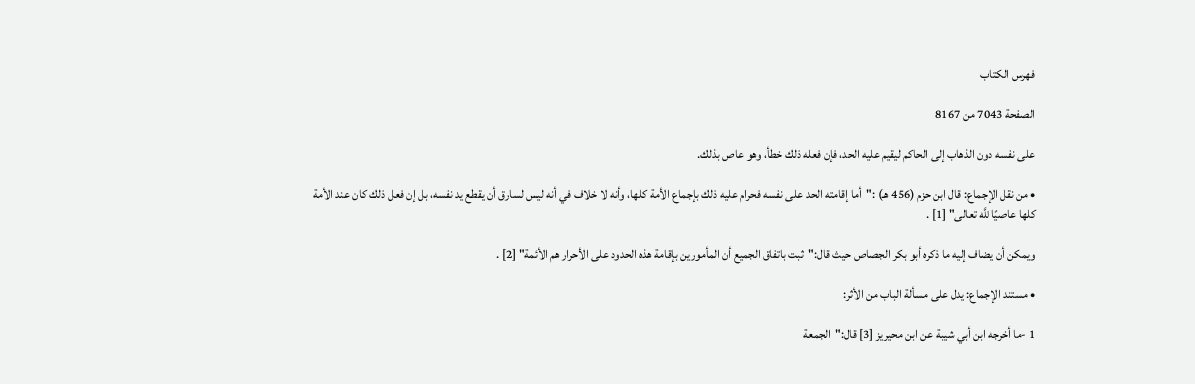فهرس الكتاب

الصفحة 7043 من 8167

على نفسه دون الذهاب إلى الحاكم ليقيم عليه الحد، فإن فعله ذلك خطأ، وهو عاص بذلك.

• من نقل الإجماع: قال ابن حزم (456 هـ) :"أما إقامته الحد على نفسه فحرام عليه ذلك بإجماع الأمة كلها، وأنه لا خلاف في أنه ليس لسارق أن يقطع يد نفسه، بل إن فعل ذلك كان عند الأمة كلها عاصيًا للَّه تعالى" [1] .

ويمكن أن يضاف إليه ما ذكره أبو بكر الجصاص حيث قال:"ثبت باتفاق الجميع أن المأمورين بإقامة هذه الحدود على الأحرار هم الأئمة" [2] .

• مستند الإجماع: يدل على مسألة الباب من الأثر:

1 -ما أخرجه ابن أبي شيبة عن ابن محيريز [3] قال:"الجمعة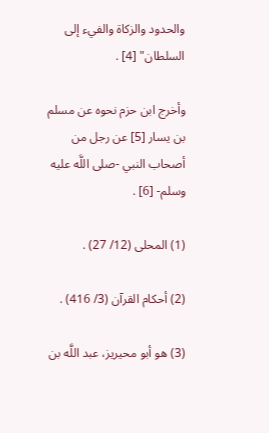والحدود والزكاة والفيء إلى السلطان" [4] .

وأخرج ابن حزم نحوه عن مسلم بن يسار [5] عن رجل من أصحاب النبي -صلى اللَّه عليه وسلم- [6] .

(1) المحلى (12/ 27) .

(2) أحكام القرآن (3/ 416) .

(3) هو أبو محيريز، عبد اللَّه بن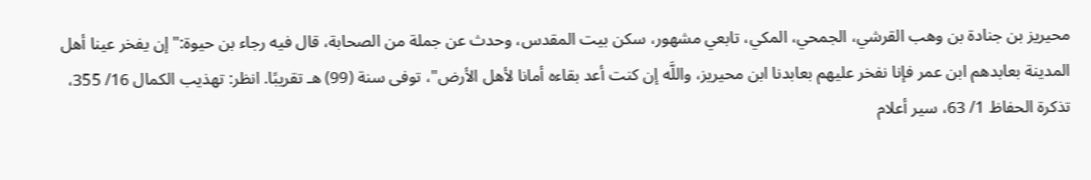محيريز بن جنادة بن وهب القرشي، الجمحي، المكي، تابعي مشهور، سكن بيت المقدس، وحدث عن جملة من الصحابة، قال فيه رجاء بن حيوة:"إن يفخر عينا أهل المدينة بعابدهم ابن عمر فإنا نفخر عليهم بعابدنا ابن محيريز، واللَّه إن كنت أعد بقاءه أمانا لأهل الأرض"، توفى سنة (99) هـ تقريبًا. انظر: تهذيب الكمال 16/ 355، تذكرة الحفاظ 1/ 63، سير أعلام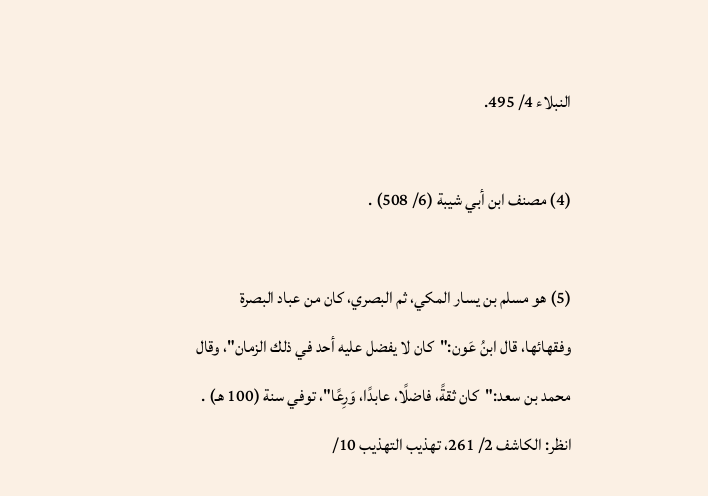النبلاء 4/ 495.

(4) مصنف ابن أبي شيبة (6/ 508) .

(5) هو مسلم بن يسار المكي، ثم البصري، كان من عباد البصرة وفقهائها، قال ابنُ عَون:"كان لا يفضل عليه أحد في ذلك الزمان"، وقال محمد بن سعد:"كان ثقةً، فاضلًا، عابدًا، وَرِعًا"، توفي سنة (100 هـ) . انظر: الكاشف 2/ 261، تهذيب التهذيب 10/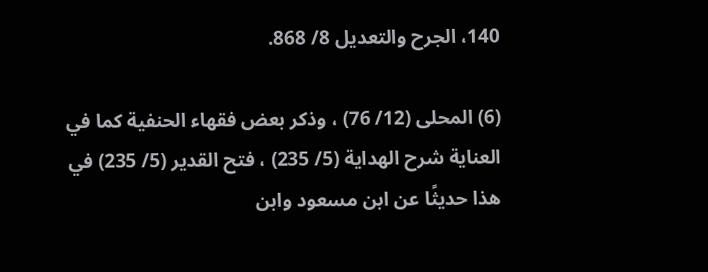140، الجرح والتعديل 8/ 868.

(6) المحلى (12/ 76) ، وذكر بعض فقهاء الحنفية كما في العناية شرح الهداية (5/ 235) ، فتح القدير (5/ 235) في هذا حديثًا عن ابن مسعود وابن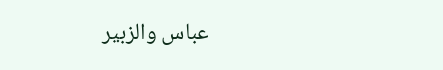عباس والزبير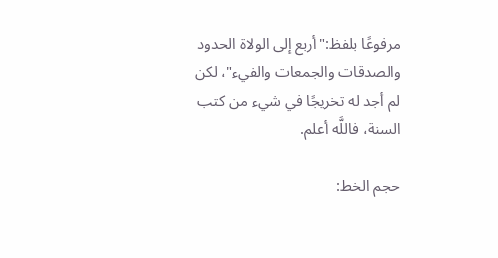مرفوعًا بلفظ:"أربع إلى الولاة الحدود والصدقات والجمعات والفيء"، لكن لم أجد له تخريجًا في شيء من كتب السنة، فاللَّه أعلم.

حجم الخط: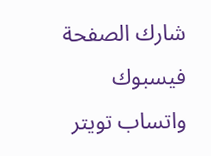شارك الصفحة
فيسبوك واتساب تويتر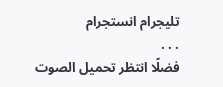تليجرام انستجرام
. . .
فضلًا انتظر تحميل الصوت